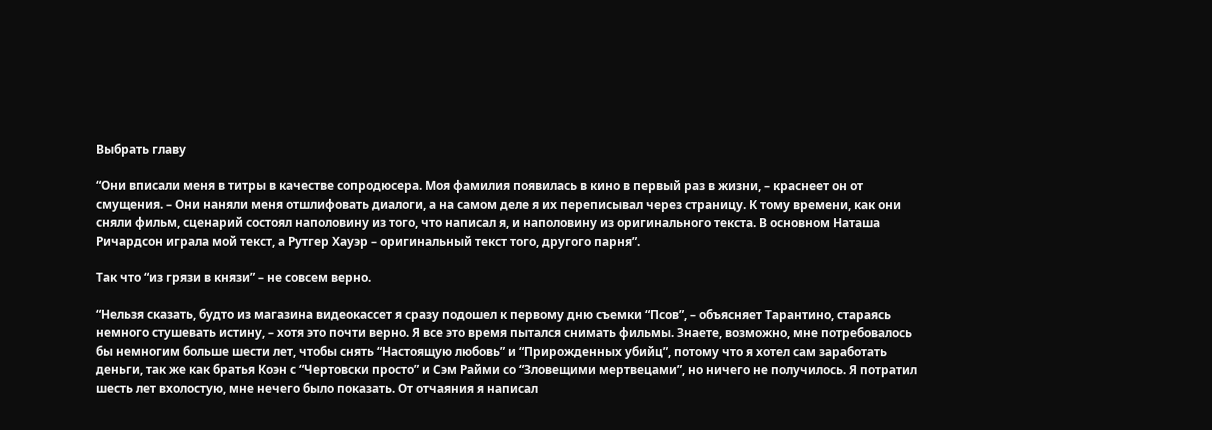Выбрать главу

“Они вписали меня в титры в качестве сопродюсера. Моя фамилия появилась в кино в первый раз в жизни, – краснеет он от смущения. – Они наняли меня отшлифовать диалоги, а на самом деле я их переписывал через страницу. К тому времени, как они сняли фильм, сценарий состоял наполовину из того, что написал я, и наполовину из оригинального текста. В основном Наташа Ричардсон играла мой текст, а Рутгер Хауэр – оригинальный текст того, другого парня”.

Так что “из грязи в князи” – не совсем верно.

“Нельзя сказать, будто из магазина видеокассет я сразу подошел к первому дню съемки “Псов”, – объясняет Тарантино, стараясь немного стушевать истину, – хотя это почти верно. Я все это время пытался снимать фильмы. Знаете, возможно, мне потребовалось бы немногим больше шести лет, чтобы снять “Настоящую любовь” и “Прирожденных убийц”, потому что я хотел сам заработать деньги, так же как братья Коэн с “Чертовски просто” и Сэм Райми со “Зловещими мертвецами”, но ничего не получилось. Я потратил шесть лет вхолостую, мне нечего было показать. От отчаяния я написал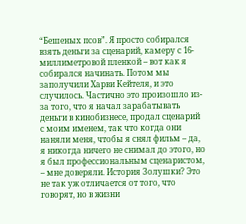“Бешеных псов”. Я просто собирался взять деньги за сценарий, камеру с 16-миллиметровой пленкой – вот как я собирался начинать. Потом мы заполучили Харви Кейтеля, и это случилось. Частично это произошло из-за того, что я начал зарабатывать деньги в кинобизнесе, продал сценарий с моим именем, так что когда они наняли меня, чтобы я снял фильм – да, я никогда ничего не снимал до этого, но я был профессиональным сценаристом, – мне доверяли. История Золушки? Это не так уж отличается от того, что говорят, но в жизни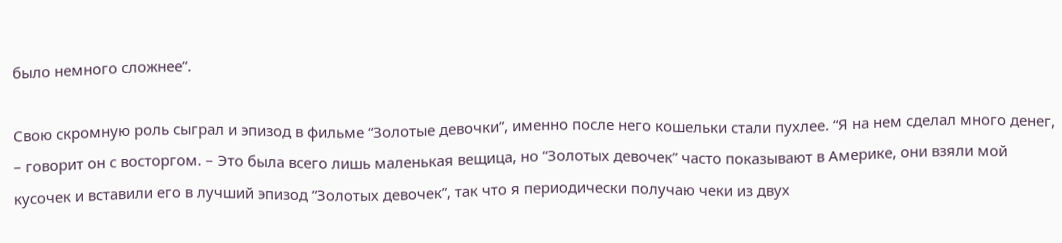было немного сложнее”.

Свою скромную роль сыграл и эпизод в фильме “Золотые девочки”, именно после него кошельки стали пухлее. “Я на нем сделал много денег, – говорит он с восторгом. – Это была всего лишь маленькая вещица, но “Золотых девочек” часто показывают в Америке, они взяли мой кусочек и вставили его в лучший эпизод “Золотых девочек”, так что я периодически получаю чеки из двух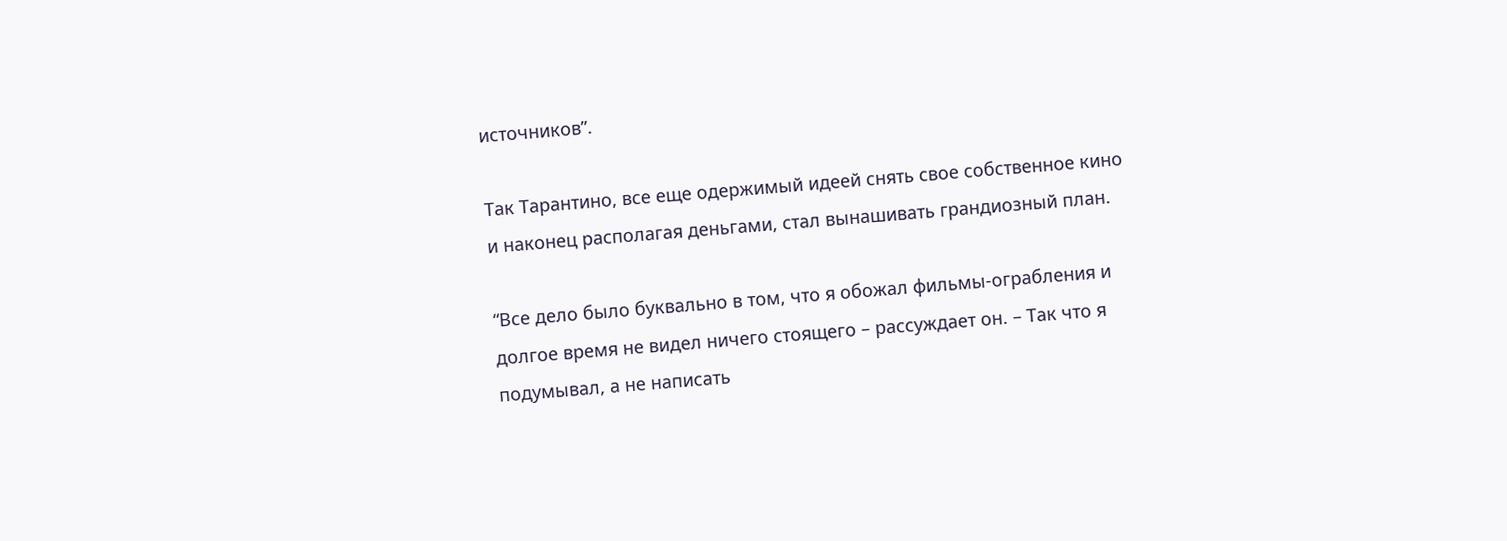источников”.

Так Тарантино, все еще одержимый идеей снять свое собственное кино и наконец располагая деньгами, стал вынашивать грандиозный план.

“Все дело было буквально в том, что я обожал фильмы-ограбления и долгое время не видел ничего стоящего – рассуждает он. – Так что я подумывал, а не написать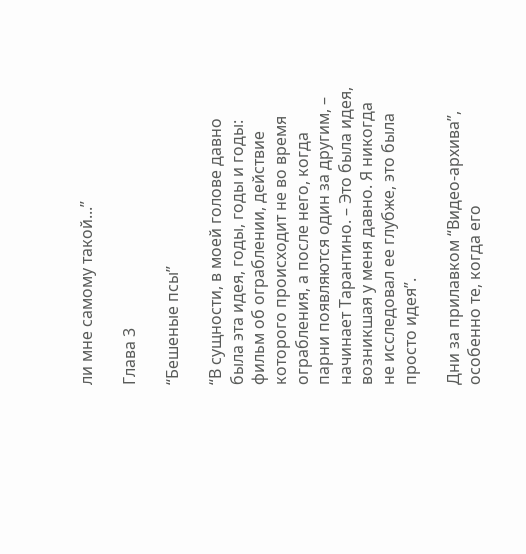ли мне самому такой...”

Глава 3

“Бешеные псы”

“В сущности, в моей голове давно была эта идея, годы, годы и годы: фильм об ограблении, действие которого происходит не во время ограбления, а после него, когда парни появляются один за другим, – начинает Тарантино. – Это была идея, возникшая у меня давно. Я никогда не исследовал ее глубже, это была просто идея”.

Дни за прилавком “Видео-архива”, особенно те, когда его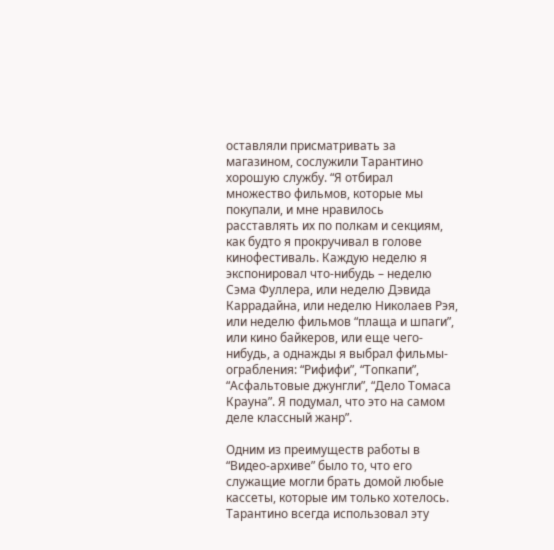оставляли присматривать за магазином, сослужили Тарантино хорошую службу. “Я отбирал множество фильмов, которые мы покупали, и мне нравилось расставлять их по полкам и секциям, как будто я прокручивал в голове кинофестиваль. Каждую неделю я экспонировал что-нибудь – неделю Сэма Фуллера, или неделю Дэвида Каррадайна, или неделю Николаев Рэя, или неделю фильмов “плаща и шпаги”, или кино байкеров, или еще чего-нибудь, а однажды я выбрал фильмы-ограбления: “Рифифи”, “Топкапи”, “Асфальтовые джунгли”, “Дело Томаса Крауна”. Я подумал, что это на самом деле классный жанр”.

Одним из преимуществ работы в “Видео-архиве” было то, что его служащие могли брать домой любые кассеты, которые им только хотелось. Тарантино всегда использовал эту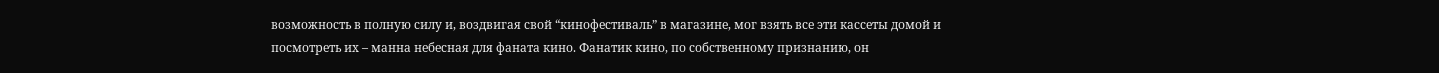возможность в полную силу и, воздвигая свой “кинофестиваль” в магазине, мог взять все эти кассеты домой и посмотреть их – манна небесная для фаната кино. Фанатик кино, по собственному признанию, он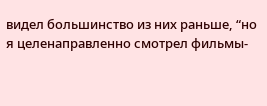видел большинство из них раньше, “но я целенаправленно смотрел фильмы-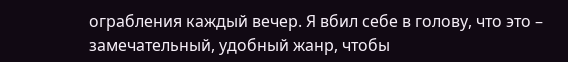ограбления каждый вечер. Я вбил себе в голову, что это – замечательный, удобный жанр, чтобы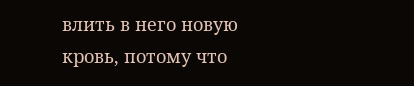влить в него новую кровь, потому что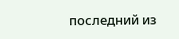последний из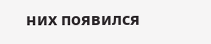них появился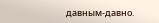давным-давно.